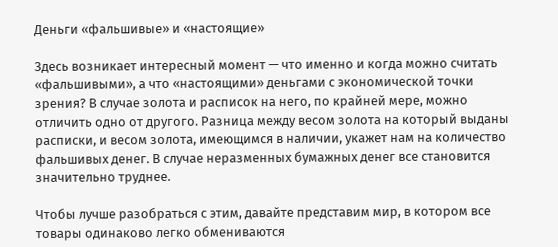Деньги «фальшивые» и «настоящие»

Здесь возникает интересный момент — что именно и когда можно считать «фальшивыми», а что «настоящими» деньгами с экономической точки зрения? В случае золота и расписок на него, по крайней мере, можно отличить одно от другого. Разница между весом золота на который выданы расписки, и весом золота, имеющимся в наличии, укажет нам на количество фальшивых денег. В случае неразменных бумажных денег все становится значительно труднее.

Чтобы лучше разобраться с этим, давайте представим мир, в котором все товары одинаково легко обмениваются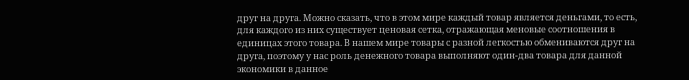друг на друга. Можно сказать, что в этом мире каждый товар является деньгами, то есть, для каждого из них существует ценовая сетка, отражающая меновые соотношения в единицах этого товара. В нашем мире товары с разной легкостью обмениваются друг на друга, поэтому у нас роль денежного товара выполняют один-два товара для данной экономики в данное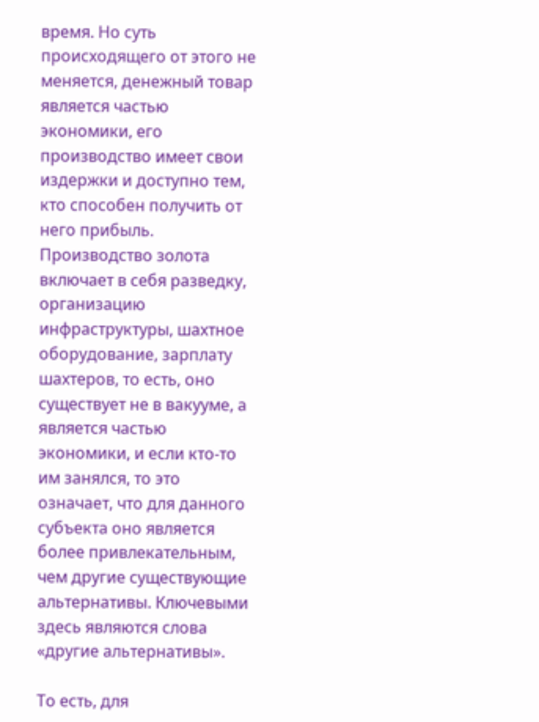время. Но суть происходящего от этого не меняется, денежный товар является частью экономики, его производство имеет свои издержки и доступно тем, кто способен получить от него прибыль. Производство золота включает в себя разведку, организацию инфраструктуры, шахтное оборудование, зарплату шахтеров, то есть, оно существует не в вакууме, а является частью экономики, и если кто-то им занялся, то это означает, что для данного субъекта оно является более привлекательным, чем другие существующие альтернативы. Ключевыми здесь являются слова «другие альтернативы».

То есть, для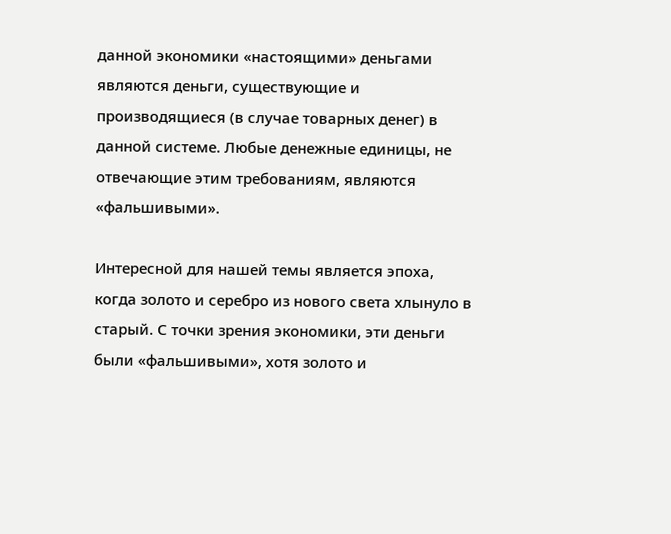данной экономики «настоящими» деньгами являются деньги, существующие и производящиеся (в случае товарных денег) в данной системе. Любые денежные единицы, не отвечающие этим требованиям, являются «фальшивыми».

Интересной для нашей темы является эпоха, когда золото и серебро из нового света хлынуло в старый. С точки зрения экономики, эти деньги были «фальшивыми», хотя золото и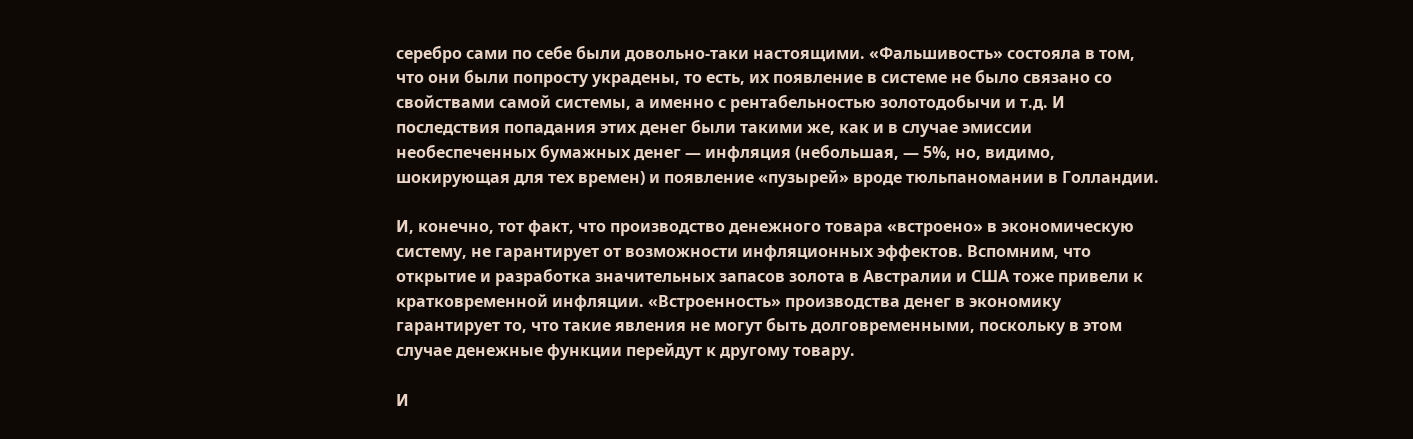серебро сами по себе были довольно-таки настоящими. «Фальшивость» состояла в том, что они были попросту украдены, то есть, их появление в системе не было связано со свойствами самой системы, а именно с рентабельностью золотодобычи и т.д. И последствия попадания этих денег были такими же, как и в случае эмиссии необеспеченных бумажных денег — инфляция (небольшая, — 5%, но, видимо, шокирующая для тех времен) и появление «пузырей» вроде тюльпаномании в Голландии.

И, конечно, тот факт, что производство денежного товара «встроено» в экономическую систему, не гарантирует от возможности инфляционных эффектов. Вспомним, что открытие и разработка значительных запасов золота в Австралии и США тоже привели к кратковременной инфляции. «Встроенность» производства денег в экономику гарантирует то, что такие явления не могут быть долговременными, поскольку в этом случае денежные функции перейдут к другому товару.

И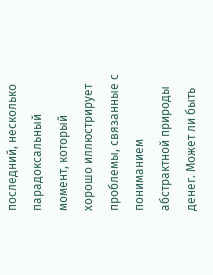последний, несколько парадоксальный момент, который хорошо иллюстрирует проблемы, связанные с пониманием абстрактной природы денег. Может ли быть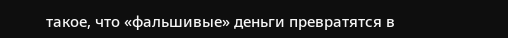такое, что «фальшивые» деньги превратятся в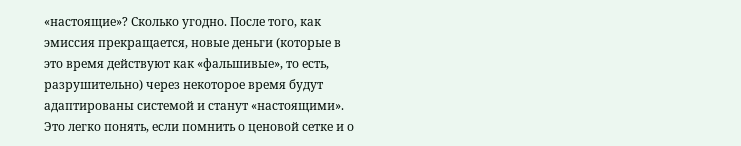«настоящие»? Сколько угодно. После того, как эмиссия прекращается, новые деньги (которые в это время действуют как «фальшивые», то есть, разрушительно) через некоторое время будут адаптированы системой и станут «настоящими». Это легко понять, если помнить о ценовой сетке и о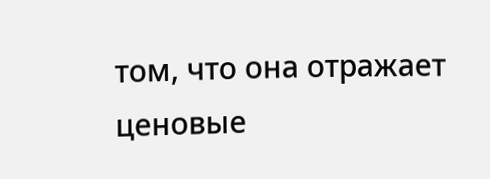том, что она отражает ценовые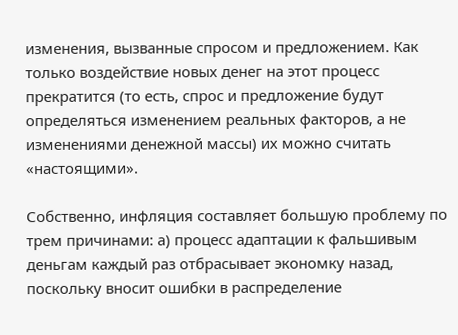изменения, вызванные спросом и предложением. Как только воздействие новых денег на этот процесс прекратится (то есть, спрос и предложение будут определяться изменением реальных факторов, а не изменениями денежной массы) их можно считать «настоящими».

Собственно, инфляция составляет большую проблему по трем причинами: а) процесс адаптации к фальшивым деньгам каждый раз отбрасывает экономку назад, поскольку вносит ошибки в распределение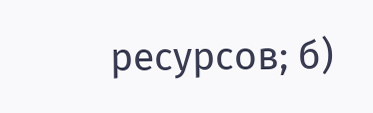ресурсов; б)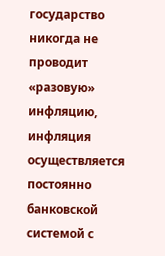государство никогда не проводит «разовую» инфляцию, инфляция осуществляется постоянно банковской системой с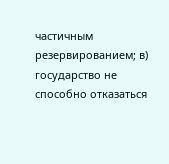частичным резервированием; в) государство не способно отказаться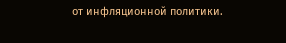от инфляционной политики.